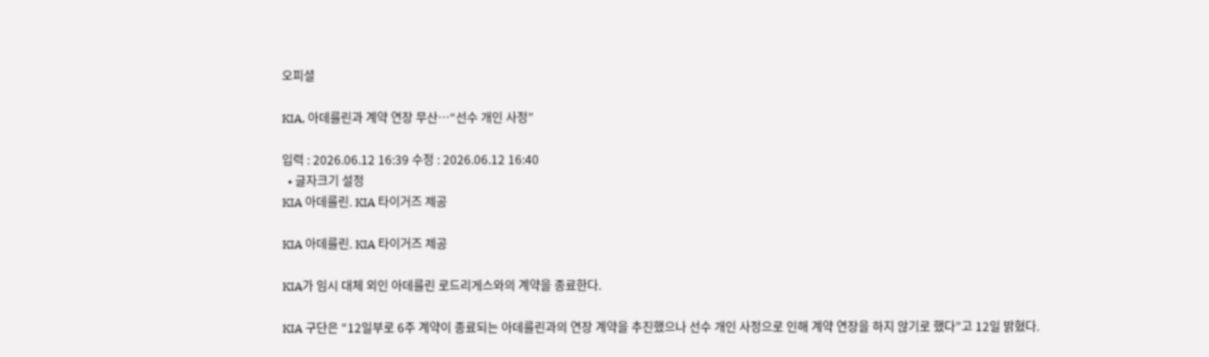오피셜

KIA, 아데를린과 계약 연장 무산…“선수 개인 사정”

입력 : 2026.06.12 16:39 수정 : 2026.06.12 16:40
  • 글자크기 설정
KIA 아데를린. KIA 타이거즈 제공

KIA 아데를린. KIA 타이거즈 제공

KIA가 임시 대체 외인 아데를린 로드리게스와의 계약을 종료한다.

KIA 구단은 “12일부로 6주 계약이 종료되는 아데를린과의 연장 계약을 추진했으나 선수 개인 사정으로 인해 계약 연장을 하지 않기로 했다”고 12일 밝혔다.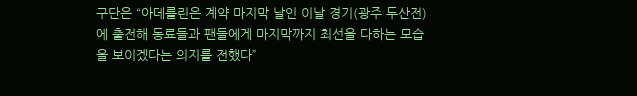구단은 “아데를린은 계약 마지막 날인 이날 경기(광주 두산전)에 출전해 동료들과 팬들에게 마지막까지 최선을 다하는 모습을 보이겠다는 의지를 전했다”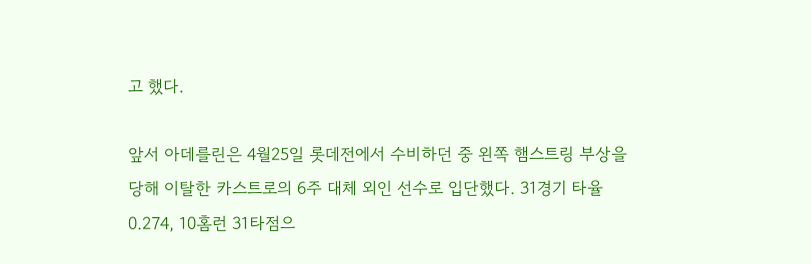고 했다.

앞서 아데를린은 4월25일 롯데전에서 수비하던 중 왼쪽 햄스트링 부상을 당해 이탈한 카스트로의 6주 대체 외인 선수로 입단했다. 31경기 타율 0.274, 10홈런 31타점으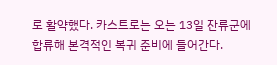로 활약했다. 카스트로는 오는 13일 잔류군에 합류해 본격적인 복귀 준비에 들어간다.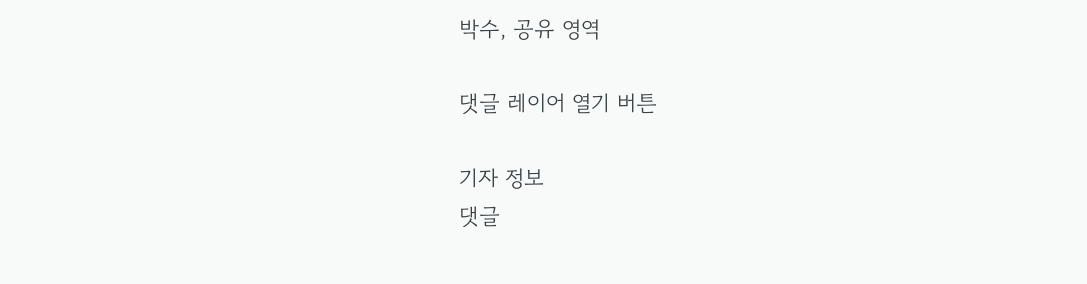박수, 공유 영역

댓글 레이어 열기 버튼

기자 정보
댓글